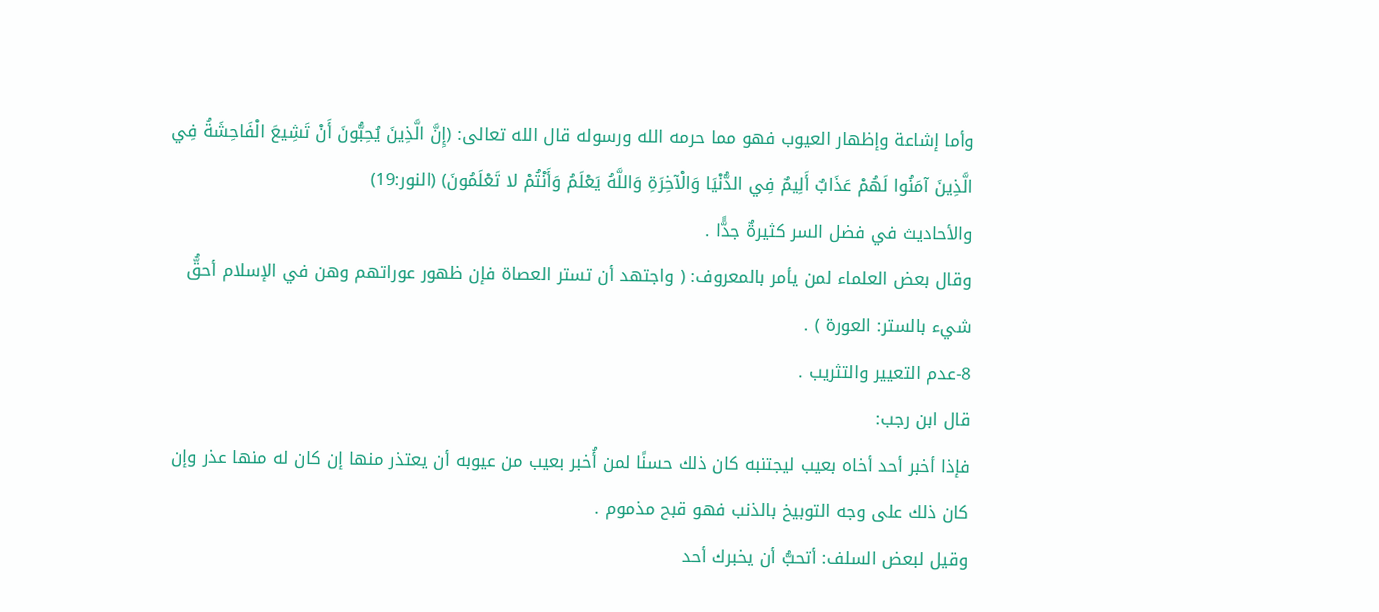وأما إشاعة وإظهار العيوب فهو مما حرمه الله ورسوله قال الله تعالى: (إِنَّ الَّذِينَ يُحِبُّونَ أَنْ تَشِيعَ الْفَاحِشَةُ فِي الَّذِينَ آمَنُوا لَهُمْ عَذَابٌ أَلِيمٌ فِي الدُّنْيَا وَالْآخِرَةِ وَاللَّهُ يَعْلَمُ وَأَنْتُمْ لا تَعْلَمُونَ) (النور:19)
والأحاديث في فضل السر كثيرةٌ جدًَّا .
وقال بعض العلماء لمن يأمر بالمعروف: ( واجتهد أن تستر العصاة فإن ظهور عوراتهم وهن في الإسلام أحقُّ شيء بالستر: العورة ) .
8-عدم التعيير والتثريب .
قال ابن رجب:
فإذا أخبر أحد أخاه بعيب ليجتنبه كان ذلك حسنًا لمن أُخبر بعيب من عيوبه أن يعتذر منها إن كان له منها عذر وإن كان ذلك على وجه التوبيخ بالذنب فهو قبح مذموم .
وقيل لبعض السلف: أتحبُّ أن يخبرك أحد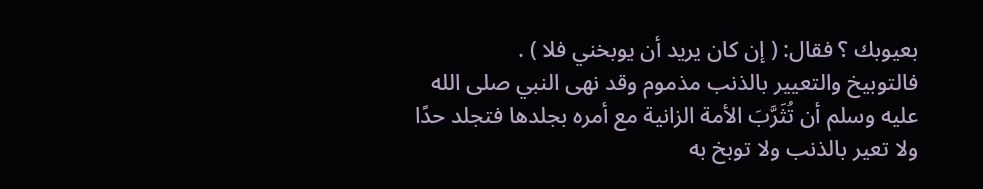بعيوبك ؟ فقال: ( إن كان يريد أن يوبخني فلا ) .
فالتوبيخ والتعيير بالذنب مذموم وقد نهى النبي صلى الله عليه وسلم أن تُثَرَّبَ الأمة الزانية مع أمره بجلدها فتجلد حدًا ولا تعير بالذنب ولا توبخ به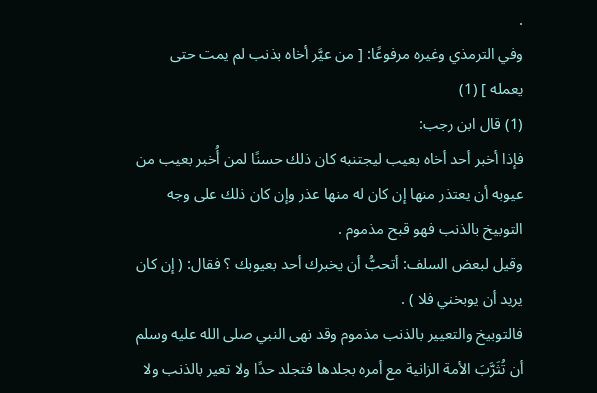.
وفي الترمذي وغيره مرفوعًا: [ من عيَّر أخاه بذنب لم يمت حتى يعمله ] (1)
(1) قال ابن رجب:
فإذا أخبر أحد أخاه بعيب ليجتنبه كان ذلك حسنًا لمن أُخبر بعيب من عيوبه أن يعتذر منها إن كان له منها عذر وإن كان ذلك على وجه التوبيخ بالذنب فهو قبح مذموم .
وقيل لبعض السلف: أتحبُّ أن يخبرك أحد بعيوبك ؟ فقال: ( إن كان يريد أن يوبخني فلا ) .
فالتوبيخ والتعيير بالذنب مذموم وقد نهى النبي صلى الله عليه وسلم أن تُثَرَّبَ الأمة الزانية مع أمره بجلدها فتجلد حدًا ولا تعير بالذنب ولا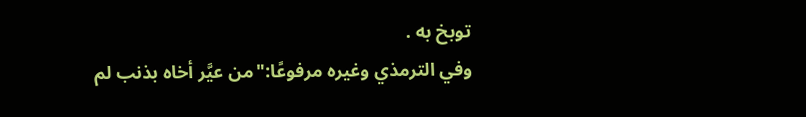توبخ به .
وفي الترمذي وغيره مرفوعًا:"من عيَّر أخاه بذنب لم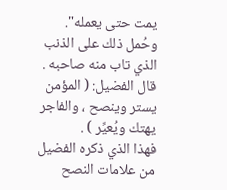يمت حتى يعمله". وحُمل ذلك على الذنب الذي تاب منه صاحبه . قال الفضيل: ( المؤمن يستر وينصح ، والفاجر يهتك ويُعيِّر ) .
فهذا الذي ذكره الفضيل من علامات النصح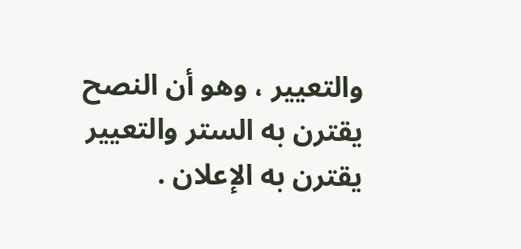والتعيير ، وهو أن النصح يقترن به الستر والتعيير يقترن به الإعلان .